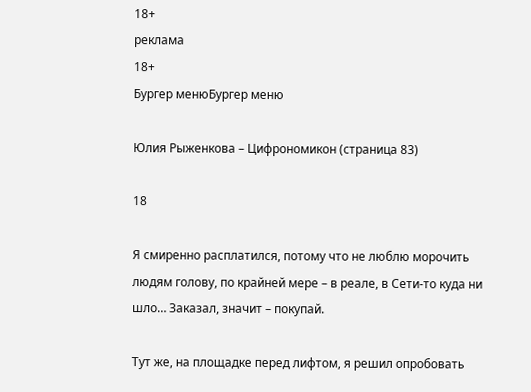18+
реклама
18+
Бургер менюБургер меню

Юлия Рыженкова – Цифрономикон (страница 83)

18

Я смиренно расплатился, потому что не люблю морочить людям голову, по крайней мере – в реале, в Сети-то куда ни шло… Заказал, значит – покупай.

Тут же, на площадке перед лифтом, я решил опробовать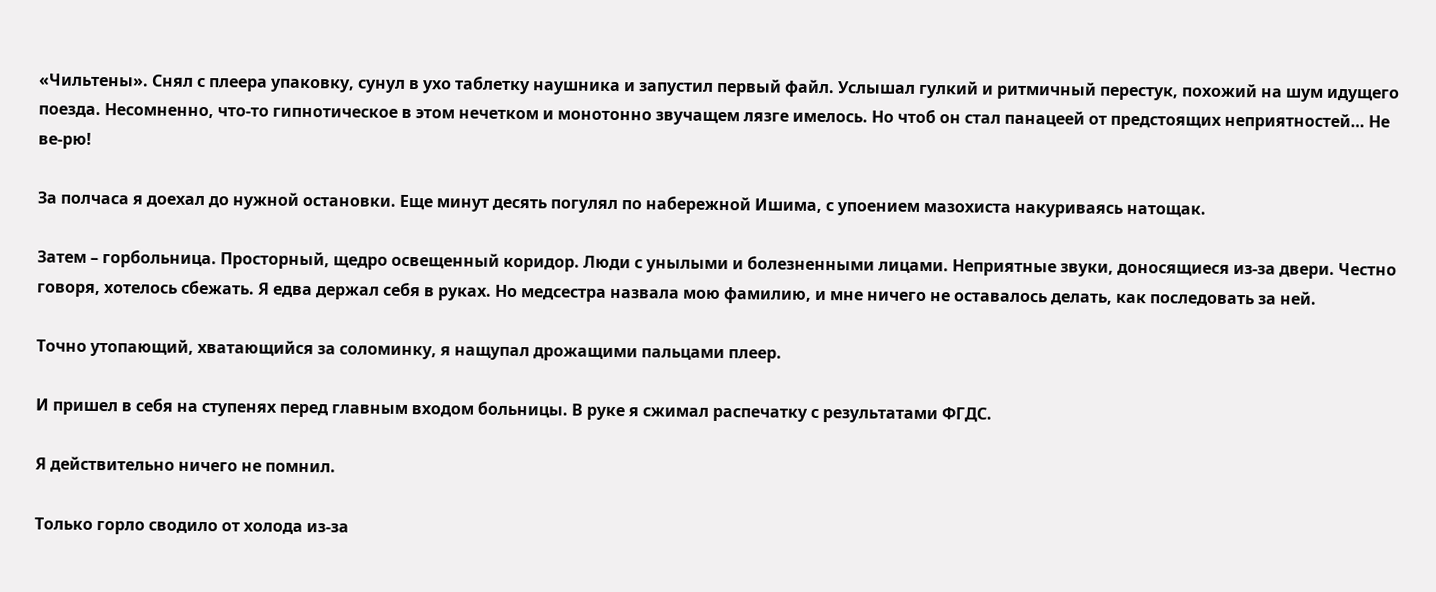«Чильтены». Снял с плеера упаковку, сунул в ухо таблетку наушника и запустил первый файл. Услышал гулкий и ритмичный перестук, похожий на шум идущего поезда. Несомненно, что-то гипнотическое в этом нечетком и монотонно звучащем лязге имелось. Но чтоб он стал панацеей от предстоящих неприятностей… Не ве-рю!

За полчаса я доехал до нужной остановки. Еще минут десять погулял по набережной Ишима, с упоением мазохиста накуриваясь натощак.

Затем – горбольница. Просторный, щедро освещенный коридор. Люди с унылыми и болезненными лицами. Неприятные звуки, доносящиеся из-за двери. Честно говоря, хотелось сбежать. Я едва держал себя в руках. Но медсестра назвала мою фамилию, и мне ничего не оставалось делать, как последовать за ней.

Точно утопающий, хватающийся за соломинку, я нащупал дрожащими пальцами плеер.

И пришел в себя на ступенях перед главным входом больницы. В руке я сжимал распечатку с результатами ФГДС.

Я действительно ничего не помнил.

Только горло сводило от холода из-за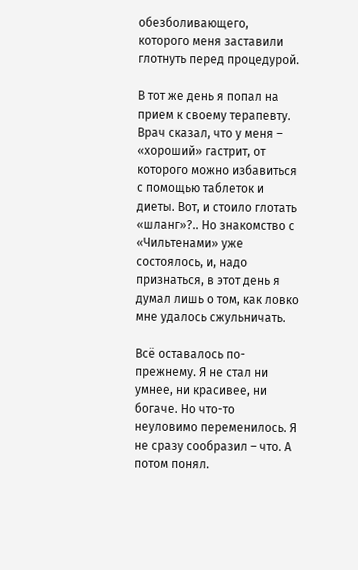обезболивающего, которого меня заставили глотнуть перед процедурой.

В тот же день я попал на прием к своему терапевту. Врач сказал, что у меня – «хороший» гастрит, от которого можно избавиться с помощью таблеток и диеты. Вот, и стоило глотать «шланг»?.. Но знакомство с «Чильтенами» уже состоялось, и, надо признаться, в этот день я думал лишь о том, как ловко мне удалось сжульничать.

Всё оставалось по-прежнему. Я не стал ни умнее, ни красивее, ни богаче. Но что-то неуловимо переменилось. Я не сразу сообразил – что. А потом понял.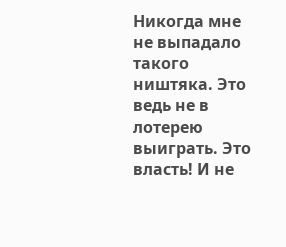Никогда мне не выпадало такого ништяка. Это ведь не в лотерею выиграть. Это власть! И не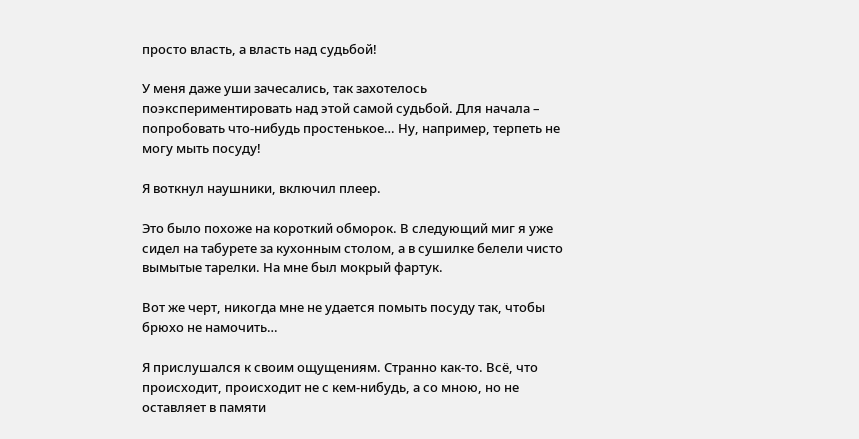просто власть, а власть над судьбой!

У меня даже уши зачесались, так захотелось поэкспериментировать над этой самой судьбой. Для начала – попробовать что-нибудь простенькое… Ну, например, терпеть не могу мыть посуду!

Я воткнул наушники, включил плеер.

Это было похоже на короткий обморок. В следующий миг я уже сидел на табурете за кухонным столом, а в сушилке белели чисто вымытые тарелки. На мне был мокрый фартук.

Вот же черт, никогда мне не удается помыть посуду так, чтобы брюхо не намочить…

Я прислушался к своим ощущениям. Странно как-то. Всё, что происходит, происходит не с кем-нибудь, а со мною, но не оставляет в памяти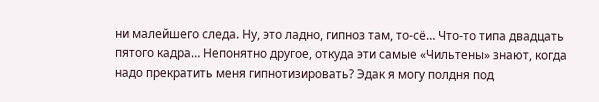ни малейшего следа. Ну, это ладно, гипноз там, то-сё… Что-то типа двадцать пятого кадра… Непонятно другое, откуда эти самые «Чильтены» знают, когда надо прекратить меня гипнотизировать? Эдак я могу полдня под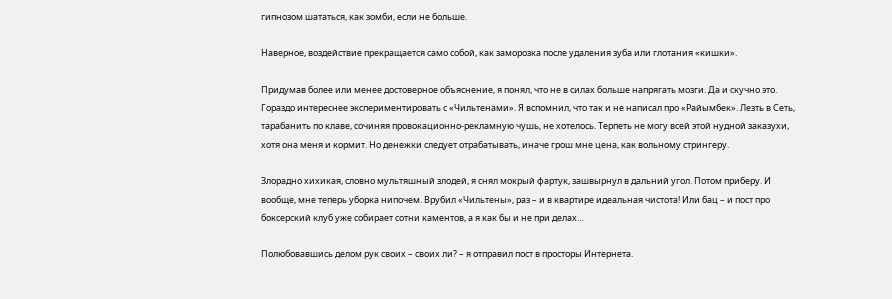гипнозом шататься, как зомби, если не больше.

Наверное, воздействие прекращается само собой, как заморозка после удаления зуба или глотания «кишки».

Придумав более или менее достоверное объяснение, я понял, что не в силах больше напрягать мозги. Да и скучно это. Гораздо интереснее экспериментировать с «Чильтенами». Я вспомнил, что так и не написал про «Райымбек». Лезть в Сеть, тарабанить по клаве, сочиняя провокационно-рекламную чушь, не хотелось. Терпеть не могу всей этой нудной заказухи, хотя она меня и кормит. Но денежки следует отрабатывать, иначе грош мне цена, как вольному стрингеру.

Злорадно хихикая, словно мультяшный злодей, я снял мокрый фартук, зашвырнул в дальний угол. Потом приберу. И вообще, мне теперь уборка нипочем. Врубил «Чильтены», раз – и в квартире идеальная чистота! Или бац – и пост про боксерский клуб уже собирает сотни каментов, а я как бы и не при делах…

Полюбовавшись делом рук своих – своих ли? – я отправил пост в просторы Интернета.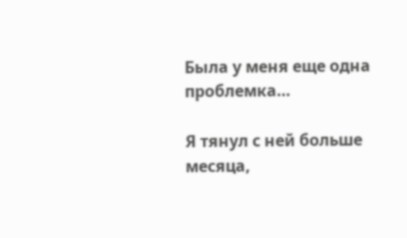Была у меня еще одна проблемка…

Я тянул с ней больше месяца,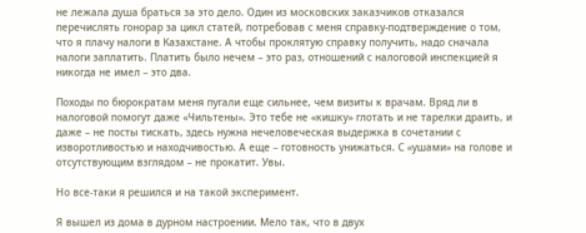не лежала душа браться за это дело. Один из московских заказчиков отказался перечислять гонорар за цикл статей, потребовав с меня справку-подтверждение о том, что я плачу налоги в Казахстане. А чтобы проклятую справку получить, надо сначала налоги заплатить. Платить было нечем – это раз, отношений с налоговой инспекцией я никогда не имел – это два.

Походы по бюрократам меня пугали еще сильнее, чем визиты к врачам. Вряд ли в налоговой помогут даже «Чильтены». Это тебе не «кишку» глотать и не тарелки драить, и даже – не посты тискать, здесь нужна нечеловеческая выдержка в сочетании с изворотливостью и находчивостью. А еще – готовность унижаться. С «ушами» на голове и отсутствующим взглядом – не прокатит. Увы.

Но все-таки я решился и на такой эксперимент.

Я вышел из дома в дурном настроении. Мело так, что в двух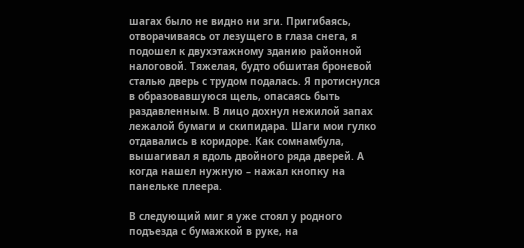шагах было не видно ни зги. Пригибаясь, отворачиваясь от лезущего в глаза снега, я подошел к двухэтажному зданию районной налоговой. Тяжелая, будто обшитая броневой сталью дверь с трудом подалась. Я протиснулся в образовавшуюся щель, опасаясь быть раздавленным. В лицо дохнул нежилой запах лежалой бумаги и скипидара. Шаги мои гулко отдавались в коридоре. Как сомнамбула, вышагивал я вдоль двойного ряда дверей. А когда нашел нужную – нажал кнопку на панельке плеера.

В следующий миг я уже стоял у родного подъезда с бумажкой в руке, на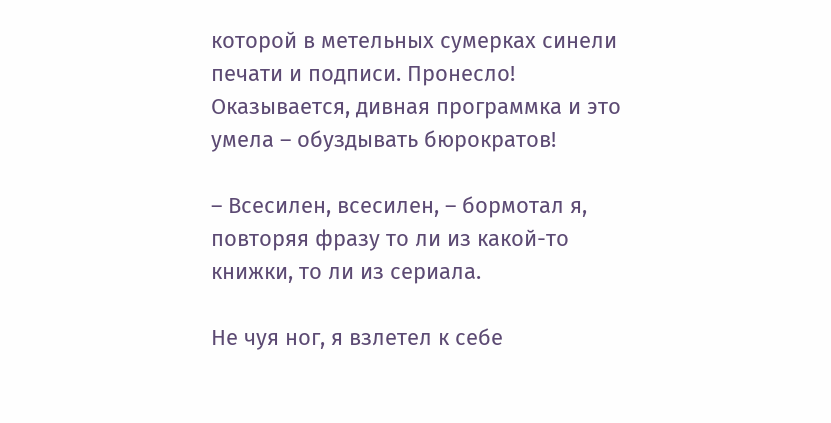которой в метельных сумерках синели печати и подписи. Пронесло! Оказывается, дивная программка и это умела – обуздывать бюрократов!

– Всесилен, всесилен, – бормотал я, повторяя фразу то ли из какой-то книжки, то ли из сериала.

Не чуя ног, я взлетел к себе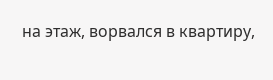на этаж, ворвался в квартиру,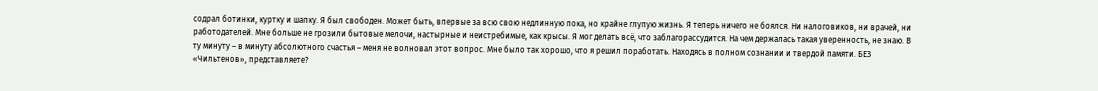содрал ботинки, куртку и шапку. Я был свободен. Может быть, впервые за всю свою недлинную пока, но крайне глупую жизнь. Я теперь ничего не боялся. Ни налоговиков, ни врачей, ни работодателей. Мне больше не грозили бытовые мелочи, настырные и неистребимые, как крысы. Я мог делать всё, что заблагорассудится. На чем держалась такая уверенность, не знаю. В ту минуту – в минуту абсолютного счастья – меня не волновал этот вопрос. Мне было так хорошо, что я решил поработать. Находясь в полном сознании и твердой памяти. БЕЗ «Чильтенов», представляете?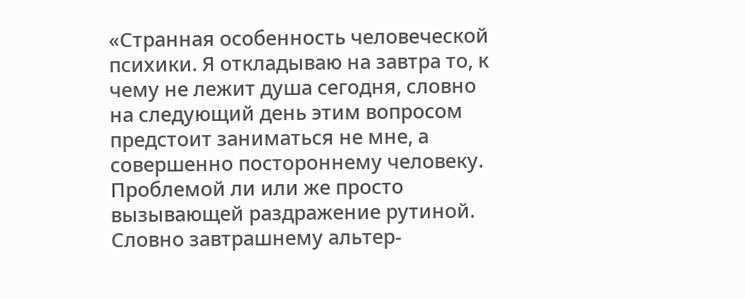«Странная особенность человеческой психики. Я откладываю на завтра то, к чему не лежит душа сегодня, словно на следующий день этим вопросом предстоит заниматься не мне, а совершенно постороннему человеку. Проблемой ли или же просто вызывающей раздражение рутиной. Словно завтрашнему альтер-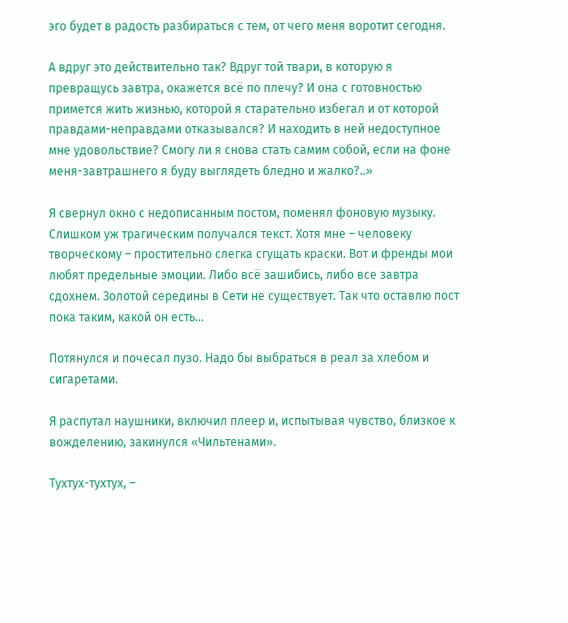эго будет в радость разбираться с тем, от чего меня воротит сегодня.

А вдруг это действительно так? Вдруг той твари, в которую я превращусь завтра, окажется всё по плечу? И она с готовностью примется жить жизнью, которой я старательно избегал и от которой правдами-неправдами отказывался? И находить в ней недоступное мне удовольствие? Смогу ли я снова стать самим собой, если на фоне меня-завтрашнего я буду выглядеть бледно и жалко?..»

Я свернул окно с недописанным постом, поменял фоновую музыку. Слишком уж трагическим получался текст. Хотя мне – человеку творческому – простительно слегка сгущать краски. Вот и френды мои любят предельные эмоции. Либо всё зашибись, либо все завтра сдохнем. Золотой середины в Сети не существует. Так что оставлю пост пока таким, какой он есть…

Потянулся и почесал пузо. Надо бы выбраться в реал за хлебом и сигаретами.

Я распутал наушники, включил плеер и, испытывая чувство, близкое к вожделению, закинулся «Чильтенами».

Тухтух-тухтух, –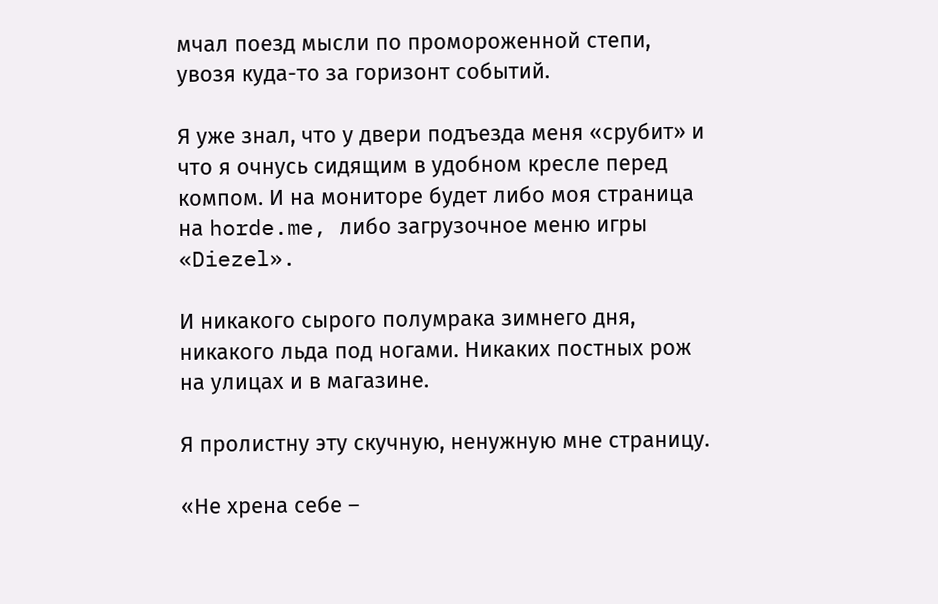мчал поезд мысли по промороженной степи, увозя куда-то за горизонт событий.

Я уже знал, что у двери подъезда меня «срубит» и что я очнусь сидящим в удобном кресле перед компом. И на мониторе будет либо моя страница на horde.me, либо загрузочное меню игры «Diezel».

И никакого сырого полумрака зимнего дня, никакого льда под ногами. Никаких постных рож на улицах и в магазине.

Я пролистну эту скучную, ненужную мне страницу.

«Не хрена себе –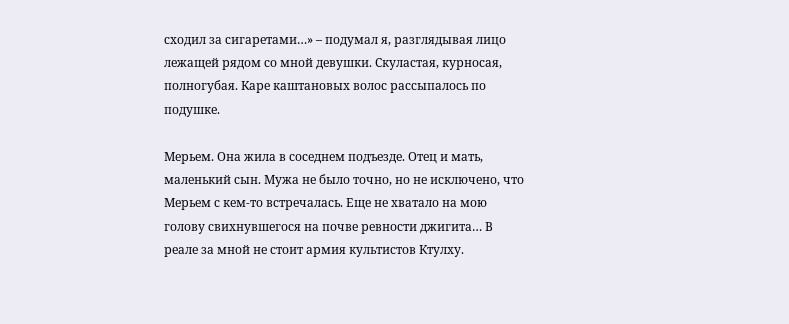сходил за сигаретами…» – подумал я, разглядывая лицо лежащей рядом со мной девушки. Скуластая, курносая, полногубая. Каре каштановых волос рассыпалось по подушке.

Мерьем. Она жила в соседнем подъезде. Отец и мать, маленький сын. Мужа не было точно, но не исключено, что Мерьем с кем-то встречалась. Еще не хватало на мою голову свихнувшегося на почве ревности джигита… В реале за мной не стоит армия культистов Ктулху.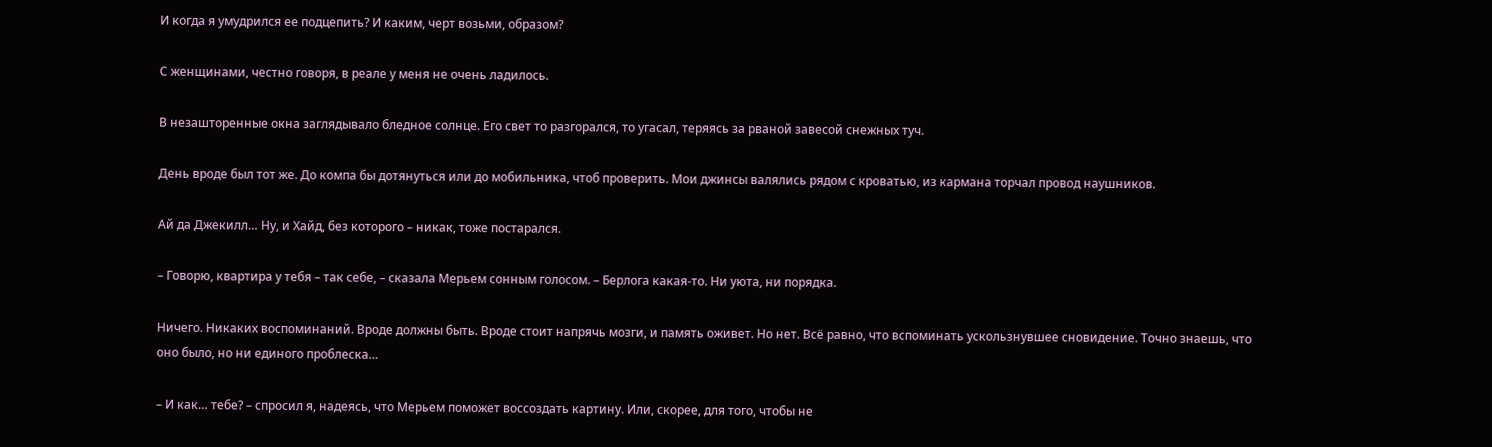И когда я умудрился ее подцепить? И каким, черт возьми, образом?

С женщинами, честно говоря, в реале у меня не очень ладилось.

В незашторенные окна заглядывало бледное солнце. Его свет то разгорался, то угасал, теряясь за рваной завесой снежных туч.

День вроде был тот же. До компа бы дотянуться или до мобильника, чтоб проверить. Мои джинсы валялись рядом с кроватью, из кармана торчал провод наушников.

Ай да Джекилл… Ну, и Хайд, без которого – никак, тоже постарался.

– Говорю, квартира у тебя – так себе, – сказала Мерьем сонным голосом. – Берлога какая-то. Ни уюта, ни порядка.

Ничего. Никаких воспоминаний. Вроде должны быть. Вроде стоит напрячь мозги, и память оживет. Но нет. Всё равно, что вспоминать ускользнувшее сновидение. Точно знаешь, что оно было, но ни единого проблеска…

– И как… тебе? – спросил я, надеясь, что Мерьем поможет воссоздать картину. Или, скорее, для того, чтобы не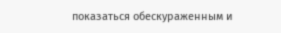показаться обескураженным и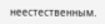неестественным.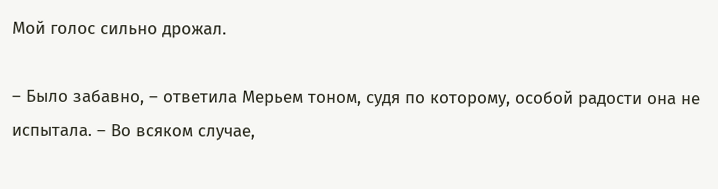Мой голос сильно дрожал.

– Было забавно, – ответила Мерьем тоном, судя по которому, особой радости она не испытала. – Во всяком случае,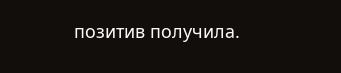позитив получила.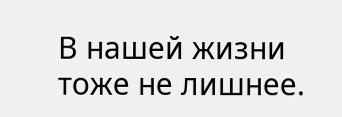В нашей жизни тоже не лишнее.